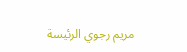مريم رجوي الرئيسة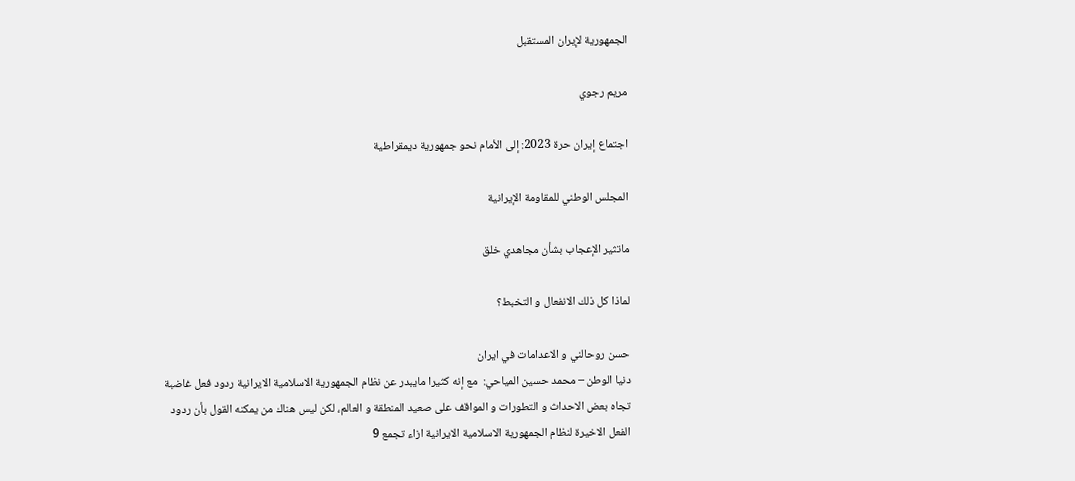الجمهورية لإيران المستقبل

مريم رجوي

اجتماع إيران حرة 2023: إلى الأمام نحو جمهورية ديمقراطية

المجلس الوطني للمقاومة الإيرانية

ماتثير الإعجاب بشأن مجاهدي خلق

لماذا کل ذلك الانفعال و التخبط؟

حسن روحالني و الاعدامات في ايران
دنيا الوطن – محمد حسين المياحي:  مع إنه کثيرا مايبدر عن نظام الجمهورية الاسلامية الايرانية ردود فعل غاضبة تجاه بعض الاحداث و التطورات و المواقف على صعيد المنطقة و العالم، لکن ليس هناك من يمکنه القول بأن ردود الفعل الاخيرة لنظام الجمهورية الاسلامية الايرانية ازاء تجمع 9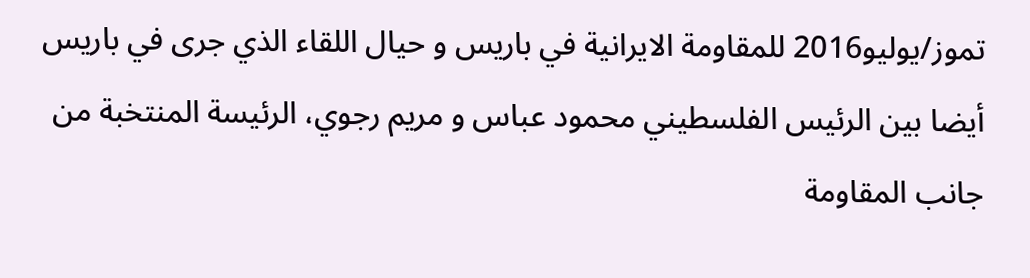تموز/يوليو2016 للمقاومة الايرانية في باريس و حيال اللقاء الذي جرى في باريس أيضا بين الرئيس الفلسطيني محمود عباس و مريم رجوي، الرئيسة المنتخبة من جانب المقاومة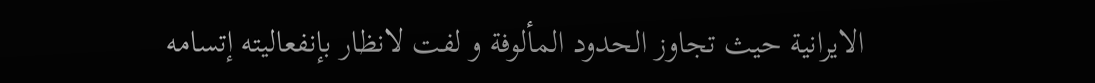الايرانية حيث تجاوز الحدود المألوفة و لفت لانظار بإنفعاليته إتسامه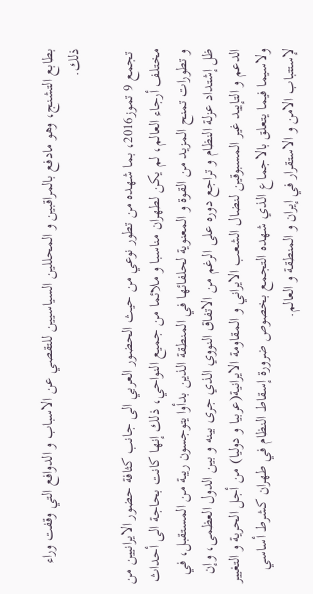بطابع التشنج، وهو مادفع بالمراقبين و المحللين السياسيين للتقصي عن الاسباب و الدوافع التي وقفت وراء ذلك.

 تجمع 9 تموز2016، بما شهده من تطور نوعي من حيث الحضور العربي الى جانب کثافة حضور الايرانيين من مختلف أرجاء العالم، لم يکن لطهران مناسبا و ملائما من جميع النواحي، ذلك إنها کانت بحاجة الى أحداث و تطورات تمنح المزيد من القوة و المعنوية لحلفائها في المنطقة الذين بدأوا يتوجسون ريبة من المستقبل، في ظل إشتداد عزلة النظام و تراجع دوره على الرغم من الاتفاق النووي الذي جرى بينه و بين الدول العظمى، وإن الدعم و التإييد غير المسبوقين لنضال الشعب الايراني و المقاومة الايرانية(عربيا و دوليا) من أجل الحرية و التغيير ولاسيما فيما يتعلق بالاجماع الذي شهده التجمع بخصوص ضرورة إسقاط النظام في طهران کشرط أساسي لإستتباب الامن و الاستقرار في إيران و المنطقة و العالم.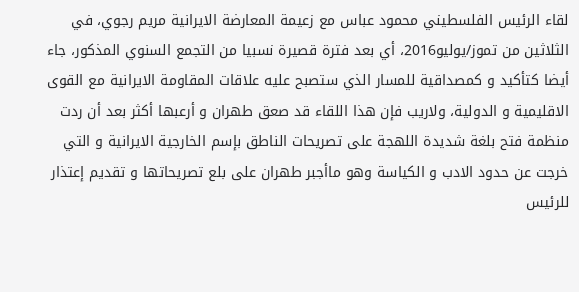لقاء الرئيس الفلسطيني محمود عباس مع زعيمة المعارضة الايرانية مريم رجوي، في الثلاثين من تموز/يوليو2016، أي بعد فترة قصيرة نسبيا من التجمع السنوي المذکور، جاء أيضا کتأکيد و کمصداقية للمسار الذي ستصبح عليه علاقات المقاومة الايرانية مع القوى الاقليمية و الدولية، ولاريب فإن هذا اللقاء قد صعق طهران و أرعبها أکثر بعد أن ردت منظمة فتح بلغة شديدة اللهجة على تصريحات الناطق بإسم الخارجية الايرانية و التي خرجت عن حدود الادب و الکياسة وهو ماأجبر طهران على بلع تصريحاتها و تقديم إعتذار للرئيس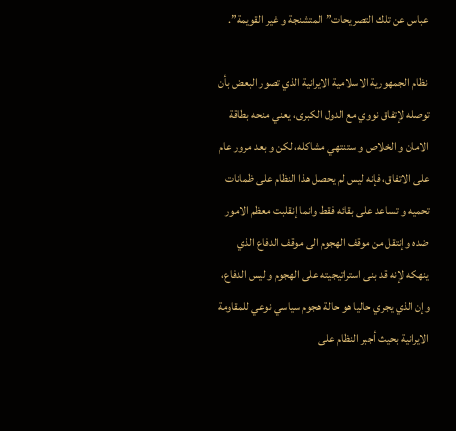عباس عن تلك التصريحات”المتشنجة و غير القويمة”.

 نظام الجمهورية الاسلامية الايرانية الذي تصور البعض بأن توصله لإتفاق نووي مع الدول الکبرى، يعني منحه بطاقة الامان و الخلاص و ستنتهي مشاکله، لکن و بعد مرور عام على الاتفاق، فإنه ليس لم يحصل هذا النظام على ظمانات تحميه و تساعد على بقائه فقط وانما إنقلبت معظم الامور ضده وإنتقل من موقف الهجوم الى موقف الدفاع الذي ينهکه لإنه قد بنى استراتيجيته على الهجوم و ليس الدفاع، وإن الذي يجري حاليا هو حالة هجوم سياسي نوعي للمقاومة الايرانية بحيث أجبر النظام على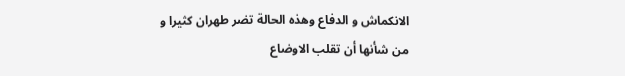الانکماش و الدفاع وهذه الحالة تضر طهران کثيرا و من شأنها أن تقلب الاوضاع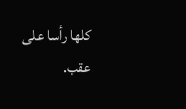کلها رأسا على عقب.